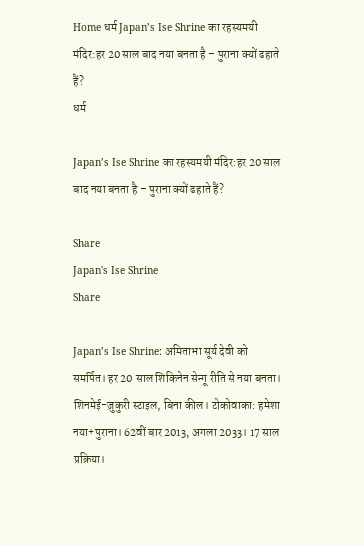Home धर्म Japan’s Ise Shrine का रहस्यमयी मंदिर:हर 20 साल बाद नया बनता है – पुराना क्यों ढहाते हैं?
धर्म

Japan’s Ise Shrine का रहस्यमयी मंदिर:हर 20 साल बाद नया बनता है – पुराना क्यों ढहाते हैं?

Share
Japan's Ise Shrine
Share

Japan’s Ise Shrine: अमिताभा सूर्य देवी को समर्पित। हर 20 साल शिकिनेन सेन्गू रीति से नया बनता। शिनमेई-ज़ुकुरी स्टाइल, बिना कील। टोकोवाका: हमेशा नया+पुराना। 62वीं बार 2013, अगला 2033। 17 साल प्रक्रिया।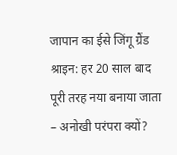जापान का ईसे जिंगू ग्रैंड श्राइन: हर 20 साल बाद पूरी तरह नया बनाया जाता – अनोखी परंपरा क्यों?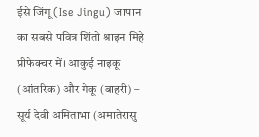ईसे जिंगू (Ise Jingu) जापान का सबसे पवित्र शिंतो श्राइन मिहे प्रीफेक्चर में। आकुई नाइकू (आंतरिक) और गेकू (बाहरी) – सूर्य देवी अमिताभा (अमातेरासु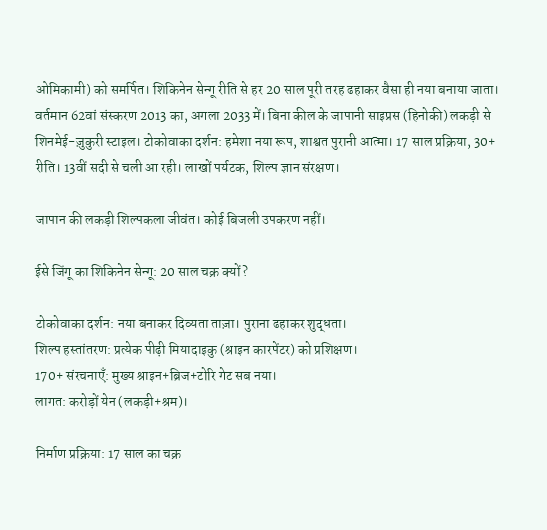ओमिकामी) को समर्पित। शिकिनेन सेन्गू रीति से हर 20 साल पूरी तरह ढहाकर वैसा ही नया बनाया जाता। वर्तमान 62वां संस्करण 2013 का, अगला 2033 में। बिना कील के जापानी साइप्रस (हिनोकी) लकड़ी से शिनमेई-ज़ुकुरी स्टाइल। टोकोवाका दर्शन: हमेशा नया रूप, शाश्वत पुरानी आत्मा। 17 साल प्रक्रिया, 30+ रीति। 13वीं सदी से चली आ रही। लाखों पर्यटक, शिल्प ज्ञान संरक्षण।

जापान की लकड़ी शिल्पकला जीवंत। कोई बिजली उपकरण नहीं।

ईसे जिंगू का शिकिनेन सेन्गू: 20 साल चक्र क्यों?

टोकोवाका दर्शन: नया बनाकर दिव्यता ताज़ा। पुराना ढहाकर शुद्धता।
शिल्प हस्तांतरण: प्रत्येक पीढ़ी मियादाइकु (श्राइन कारपेंटर) को प्रशिक्षण।
170+ संरचनाएँ: मुख्य श्राइन+ब्रिज+टोरि गेट सब नया।
लागत: करोड़ों येन (लकड़ी+श्रम)।

निर्माण प्रक्रिया: 17 साल का चक्र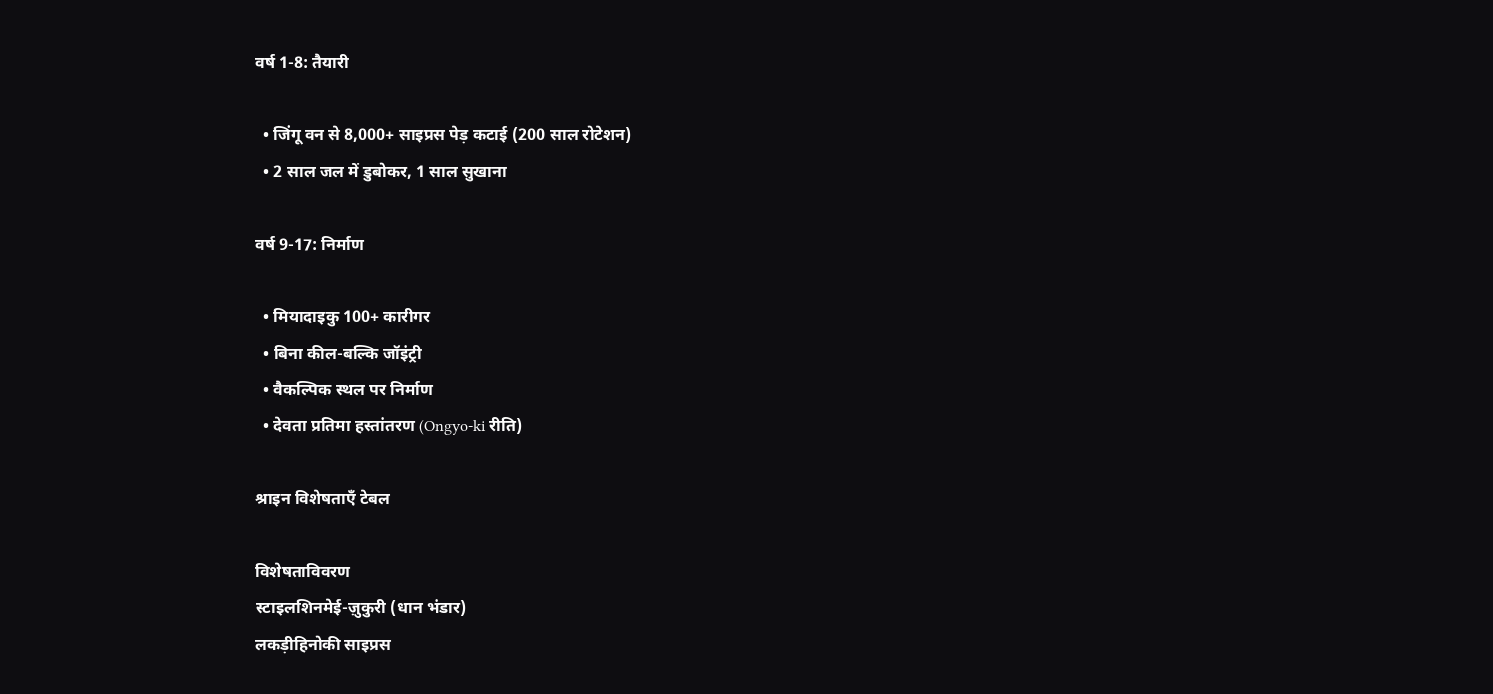वर्ष 1-8: तैयारी

  • जिंगू वन से 8,000+ साइप्रस पेड़ कटाई (200 साल रोटेशन)
  • 2 साल जल में डुबोकर, 1 साल सुखाना

वर्ष 9-17: निर्माण

  • मियादाइकु 100+ कारीगर
  • बिना कील-बल्कि जॉइंट्री
  • वैकल्पिक स्थल पर निर्माण
  • देवता प्रतिमा हस्तांतरण (Ongyo-ki रीति)

श्राइन विशेषताएँ टेबल

विशेषताविवरण
स्टाइलशिनमेई-ज़ुकुरी (धान भंडार)
लकड़ीहिनोकी साइप्रस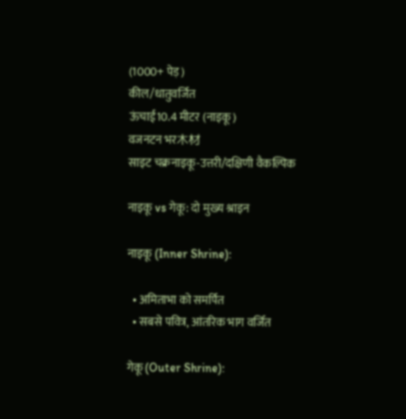(1000+ पेड़)
कील/धातुवर्जित
ऊंचाई10.4 मीटर (नाइकू)
वजनटन भर木材
साइट चक्रनाइकू-उत्तरी/दक्षिणी वैकल्पिक

नाइकू vs गेकू: दो मुख्य श्राइन

नाइकू (Inner Shrine):

  • अमिताभा को समर्पित
  • सबसे पवित्र, आंतरिक भाग वर्जित

गेकू (Outer Shrine):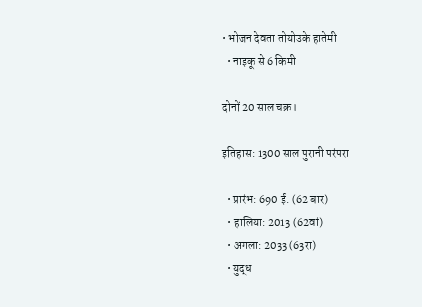• भोजन देवता तोयोउके हातेमी
  • नाइकू से 6 किमी

दोनों 20 साल चक्र।

इतिहास: 1300 साल पुरानी परंपरा

  • प्रारंभ: 690 ई. (62 बार)
  • हालिया: 2013 (62वां)
  • अगला: 2033 (63रा)
  • युद्ध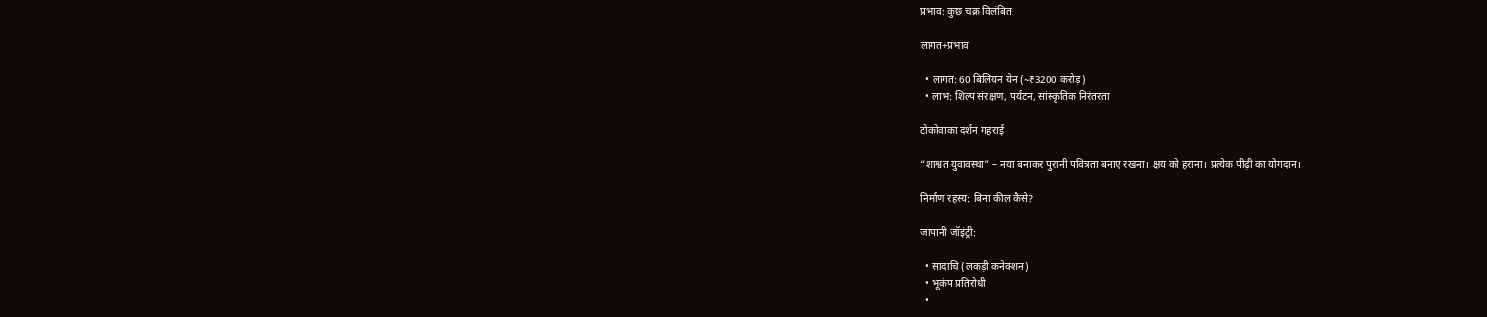प्रभाव: कुछ चक्र विलंबित

लागत+प्रभाव

  • लागत: 60 बिलियन येन (~₹3200 करोड़)
  • लाभ: शिल्प संरक्षण, पर्यटन, सांस्कृतिक निरंतरता

टोकोवाका दर्शन गहराई

“शाश्वत युवावस्था” – नया बनाकर पुरानी पवित्रता बनाए रखना। क्षय को हराना। प्रत्येक पीढ़ी का योगदान।

निर्माण रहस्य: बिना कील कैसे?

जापानी जॉइंट्री:

  • सादाचि (लकड़ी कनेक्शन)
  • भूकंप प्रतिरोधी
  •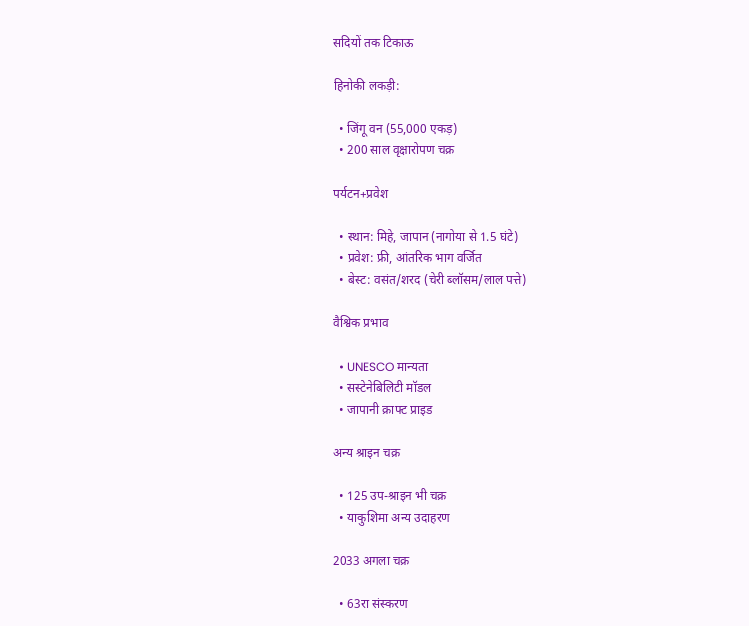सदियों तक टिकाऊ

हिनोकी लकड़ी:

  • जिंगू वन (55,000 एकड़)
  • 200 साल वृक्षारोपण चक्र

पर्यटन+प्रवेश

  • स्थान: मिहे, जापान (नागोया से 1.5 घंटे)
  • प्रवेश: फ्री, आंतरिक भाग वर्जित
  • बेस्ट: वसंत/शरद (चेरी ब्लॉसम/लाल पत्ते)

वैश्विक प्रभाव

  • UNESCO मान्यता
  • सस्टेनेबिलिटी मॉडल
  • जापानी क्राफ्ट प्राइड

अन्य श्राइन चक्र

  • 125 उप-श्राइन भी चक्र
  • याकुशिमा अन्य उदाहरण

2033 अगला चक्र

  • 63रा संस्करण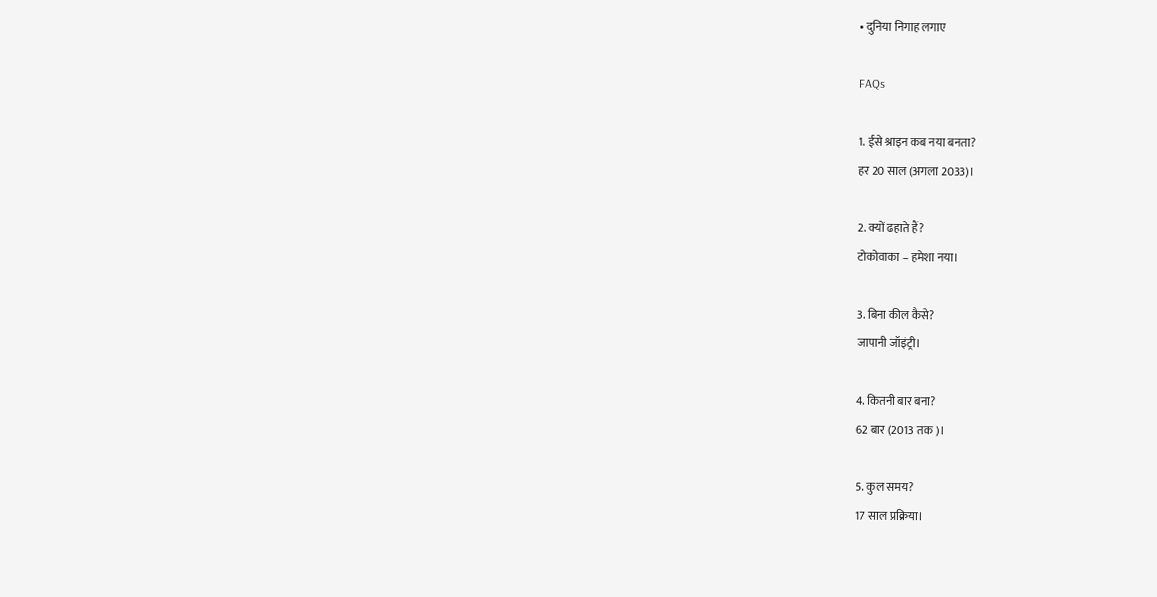• दुनिया निगाह लगाए

FAQs

1. ईसे श्राइन कब नया बनता?
हर 20 साल (अगला 2033)।

2. क्यों ढहाते हैं?
टोकोवाका – हमेशा नया।

3. बिना कील कैसे?
जापानी जॉइंट्री।

4. कितनी बार बना?
62 बार (2013 तक)।

5. कुल समय?
17 साल प्रक्रिया।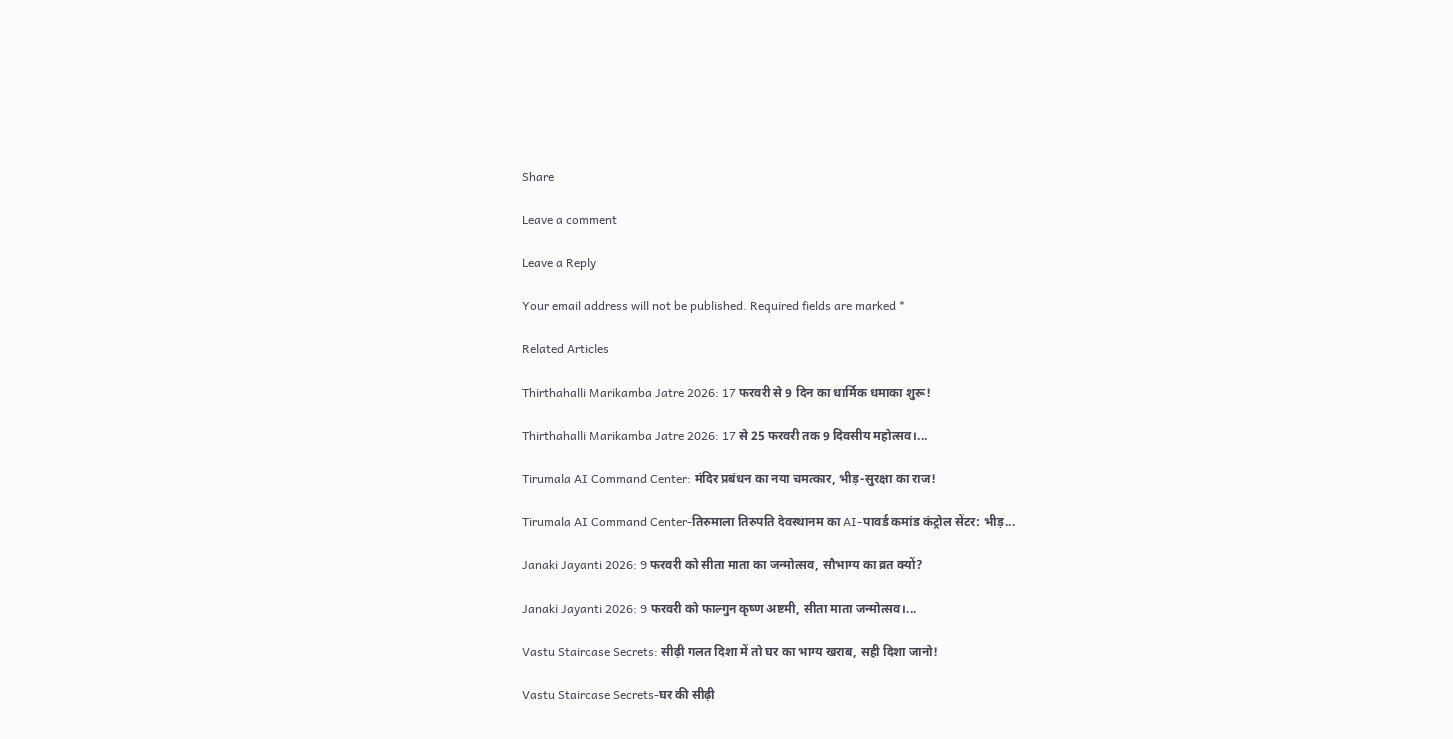Share

Leave a comment

Leave a Reply

Your email address will not be published. Required fields are marked *

Related Articles

Thirthahalli Marikamba Jatre 2026: 17 फरवरी से 9 दिन का धार्मिक धमाका शुरू!

Thirthahalli Marikamba Jatre 2026: 17 से 25 फरवरी तक 9 दिवसीय महोत्सव।...

Tirumala AI Command Center: मंदिर प्रबंधन का नया चमत्कार, भीड़-सुरक्षा का राज!

Tirumala AI Command Center-तिरुमाला तिरुपति देवस्थानम का AI-पावर्ड कमांड कंट्रोल सेंटर: भीड़...

Janaki Jayanti 2026: 9 फरवरी को सीता माता का जन्मोत्सव, सौभाग्य का व्रत क्यों?

Janaki Jayanti 2026: 9 फरवरी को फाल्गुन कृष्ण अष्टमी, सीता माता जन्मोत्सव।...

Vastu Staircase Secrets: सीढ़ी गलत दिशा में तो घर का भाग्य खराब, सही दिशा जानो!

Vastu Staircase Secrets-घर की सीढ़ी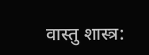वास्तु शास्त्र: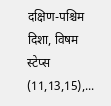दक्षिण-पश्चिम दिशा, विषम स्टेप्स (11,13,15),...